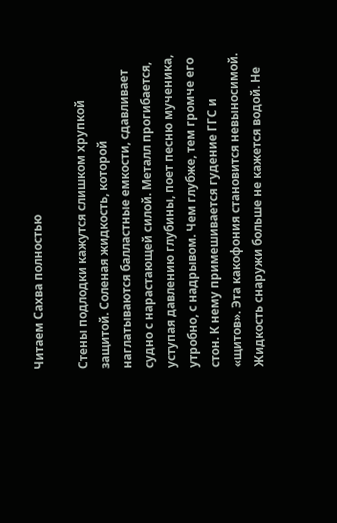Читаем Сахва полностью

Стены подлодки кажутся слишком хрупкой защитой. Соленая жидкость, которой наглатываются балластные емкости, сдавливает судно с нарастающей силой. Металл прогибается, уступая давлению глубины, поет песню мученика, утробно, с надрывом. Чем глубже, тем громче его стон. К нему примешивается гудение ГГС и «щитов». Эта какофония становится невыносимой. Жидкость снаружи больше не кажется водой. Не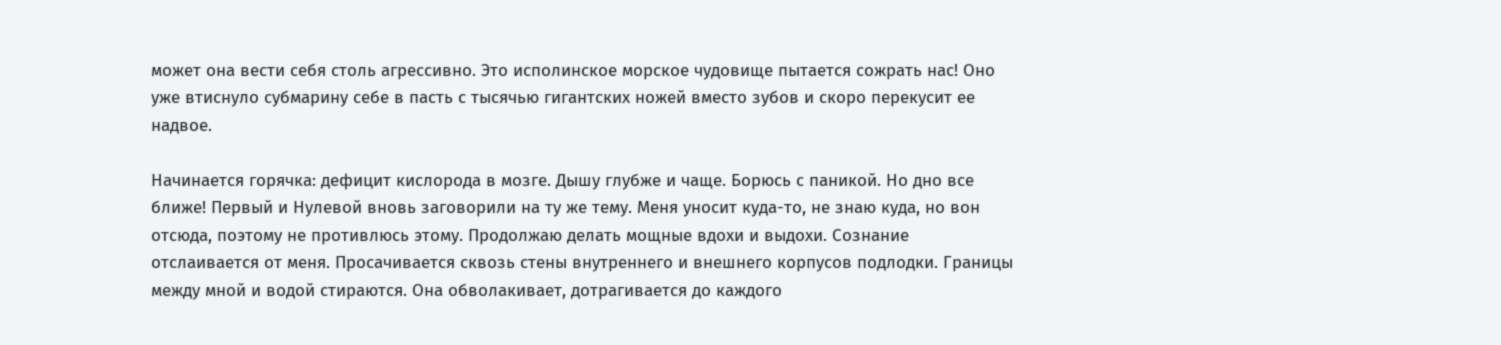может она вести себя столь агрессивно. Это исполинское морское чудовище пытается сожрать нас! Оно уже втиснуло субмарину себе в пасть с тысячью гигантских ножей вместо зубов и скоро перекусит ее надвое.

Начинается горячка: дефицит кислорода в мозге. Дышу глубже и чаще. Борюсь с паникой. Но дно все ближе! Первый и Нулевой вновь заговорили на ту же тему. Меня уносит куда-то, не знаю куда, но вон отсюда, поэтому не противлюсь этому. Продолжаю делать мощные вдохи и выдохи. Сознание отслаивается от меня. Просачивается сквозь стены внутреннего и внешнего корпусов подлодки. Границы между мной и водой стираются. Она обволакивает, дотрагивается до каждого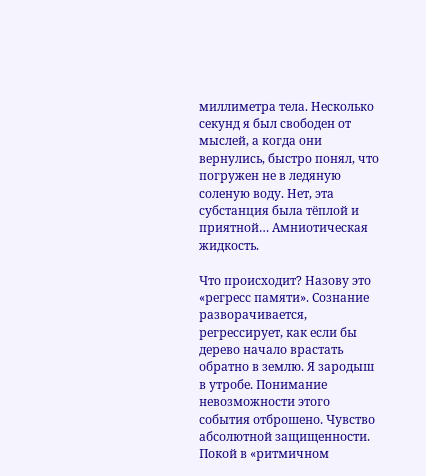миллиметра тела. Несколько секунд я был свободен от мыслей, а когда они вернулись, быстро понял, что погружен не в ледяную соленую воду. Нет, эта субстанция была тёплой и приятной… Амниотическая жидкость.

Что происходит? Назову это «регресс памяти». Сознание разворачивается, регрессирует, как если бы дерево начало врастать обратно в землю. Я зародыш в утробе. Понимание невозможности этого события отброшено. Чувство абсолютной защищенности. Покой в «ритмичном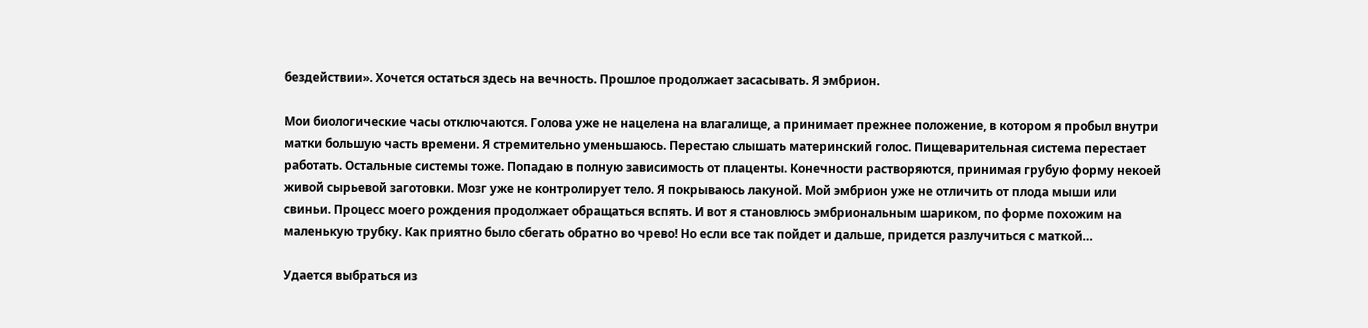бездействии». Хочется остаться здесь на вечность. Прошлое продолжает засасывать. Я эмбрион.

Мои биологические часы отключаются. Голова уже не нацелена на влагалище, а принимает прежнее положение, в котором я пробыл внутри матки большую часть времени. Я стремительно уменьшаюсь. Перестаю слышать материнский голос. Пищеварительная система перестает работать. Остальные системы тоже. Попадаю в полную зависимость от плаценты. Конечности растворяются, принимая грубую форму некоей живой сырьевой заготовки. Мозг уже не контролирует тело. Я покрываюсь лакуной. Мой эмбрион уже не отличить от плода мыши или свиньи. Процесс моего рождения продолжает обращаться вспять. И вот я становлюсь эмбриональным шариком, по форме похожим на маленькую трубку. Как приятно было сбегать обратно во чрево! Но если все так пойдет и дальше, придется разлучиться с маткой…

Удается выбраться из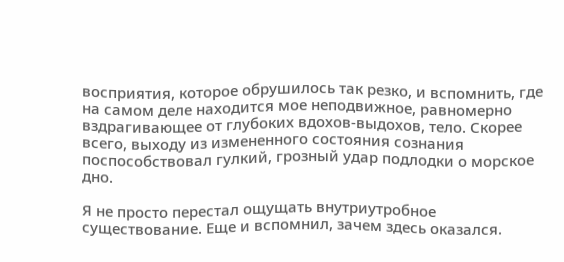восприятия, которое обрушилось так резко, и вспомнить, где на самом деле находится мое неподвижное, равномерно вздрагивающее от глубоких вдохов-выдохов, тело. Скорее всего, выходу из измененного состояния сознания поспособствовал гулкий, грозный удар подлодки о морское дно.

Я не просто перестал ощущать внутриутробное существование. Еще и вспомнил, зачем здесь оказался.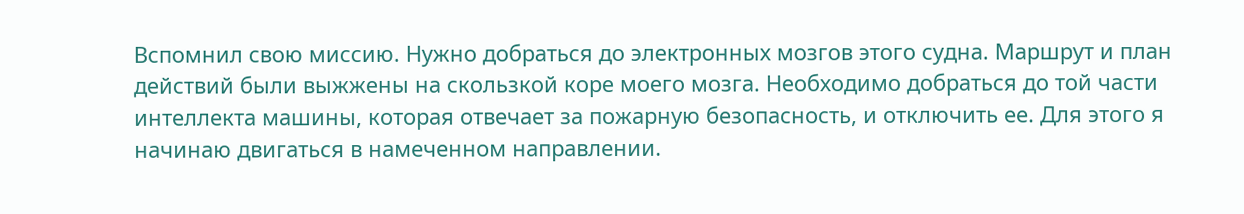Вспомнил свою миссию. Нужно добраться до электронных мозгов этого судна. Маршрут и план действий были выжжены на скользкой коре моего мозга. Необходимо добраться до той части интеллекта машины, которая отвечает за пожарную безопасность, и отключить ее. Для этого я начинаю двигаться в намеченном направлении.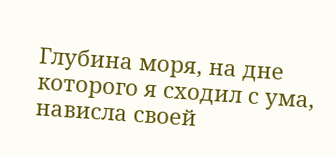Глубина моря, на дне которого я сходил с ума, нависла своей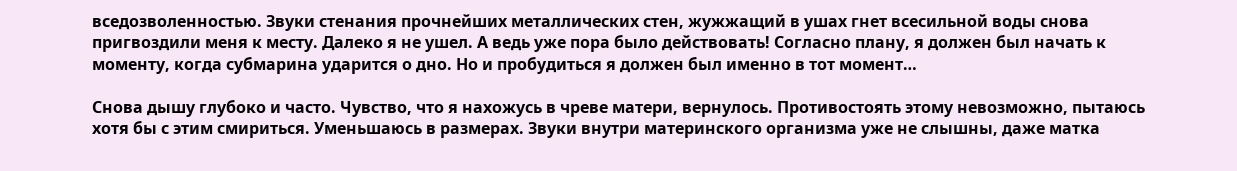вседозволенностью. Звуки стенания прочнейших металлических стен, жужжащий в ушах гнет всесильной воды снова пригвоздили меня к месту. Далеко я не ушел. А ведь уже пора было действовать! Согласно плану, я должен был начать к моменту, когда субмарина ударится о дно. Но и пробудиться я должен был именно в тот момент…

Снова дышу глубоко и часто. Чувство, что я нахожусь в чреве матери, вернулось. Противостоять этому невозможно, пытаюсь хотя бы с этим смириться. Уменьшаюсь в размерах. Звуки внутри материнского организма уже не слышны, даже матка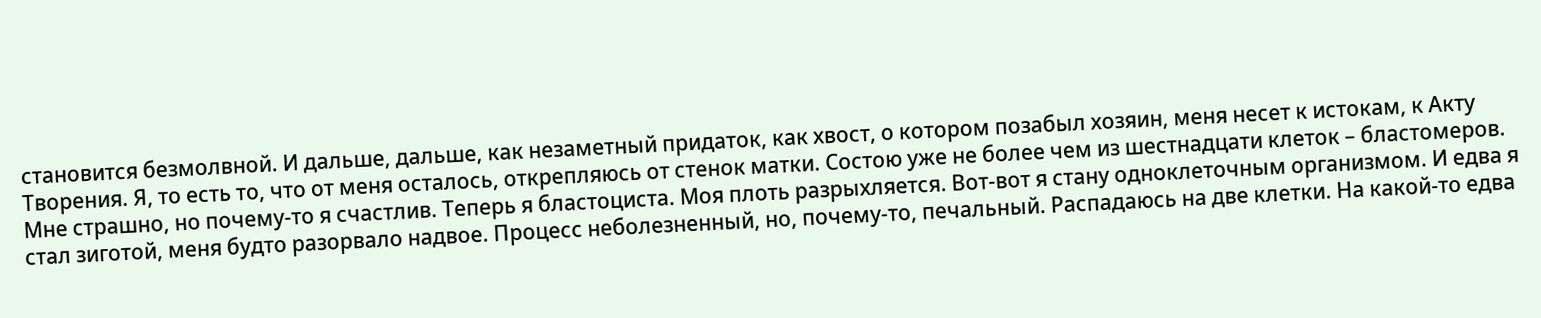становится безмолвной. И дальше, дальше, как незаметный придаток, как хвост, о котором позабыл хозяин, меня несет к истокам, к Акту Творения. Я, то есть то, что от меня осталось, открепляюсь от стенок матки. Состою уже не более чем из шестнадцати клеток – бластомеров. Мне страшно, но почему-то я счастлив. Теперь я бластоциста. Моя плоть разрыхляется. Вот-вот я стану одноклеточным организмом. И едва я стал зиготой, меня будто разорвало надвое. Процесс неболезненный, но, почему-то, печальный. Распадаюсь на две клетки. На какой-то едва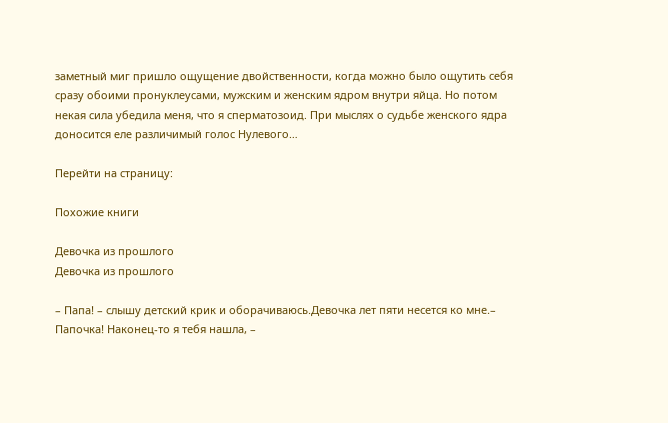заметный миг пришло ощущение двойственности, когда можно было ощутить себя сразу обоими пронуклеусами, мужским и женским ядром внутри яйца. Но потом некая сила убедила меня, что я сперматозоид. При мыслях о судьбе женского ядра доносится еле различимый голос Нулевого…

Перейти на страницу:

Похожие книги

Девочка из прошлого
Девочка из прошлого

– Папа! – слышу детский крик и оборачиваюсь.Девочка лет пяти несется ко мне.– Папочка! Наконец-то я тебя нашла, –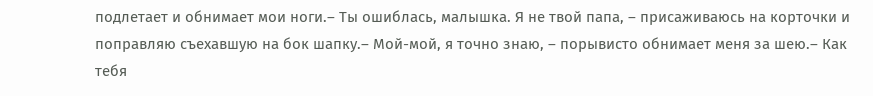подлетает и обнимает мои ноги.– Ты ошиблась, малышка. Я не твой папа, – присаживаюсь на корточки и поправляю съехавшую на бок шапку.– Мой-мой, я точно знаю, – порывисто обнимает меня за шею.– Как тебя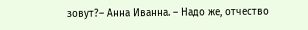зовут?– Анна Иванна. – Надо же, отчество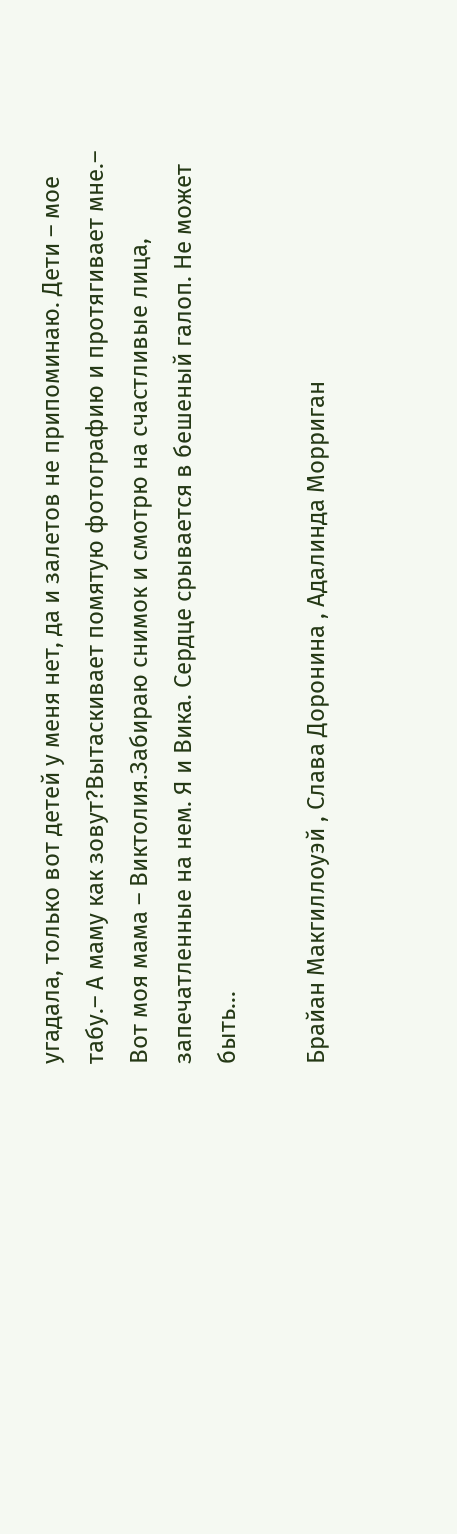угадала, только вот детей у меня нет, да и залетов не припоминаю. Дети – мое табу.– А маму как зовут?Вытаскивает помятую фотографию и протягивает мне.– Вот моя мама – Виктолия.Забираю снимок и смотрю на счастливые лица, запечатленные на нем. Я и Вика. Сердце срывается в бешеный галоп. Не может быть...

Брайан Макгиллоуэй , Слава Доронина , Адалинда Морриган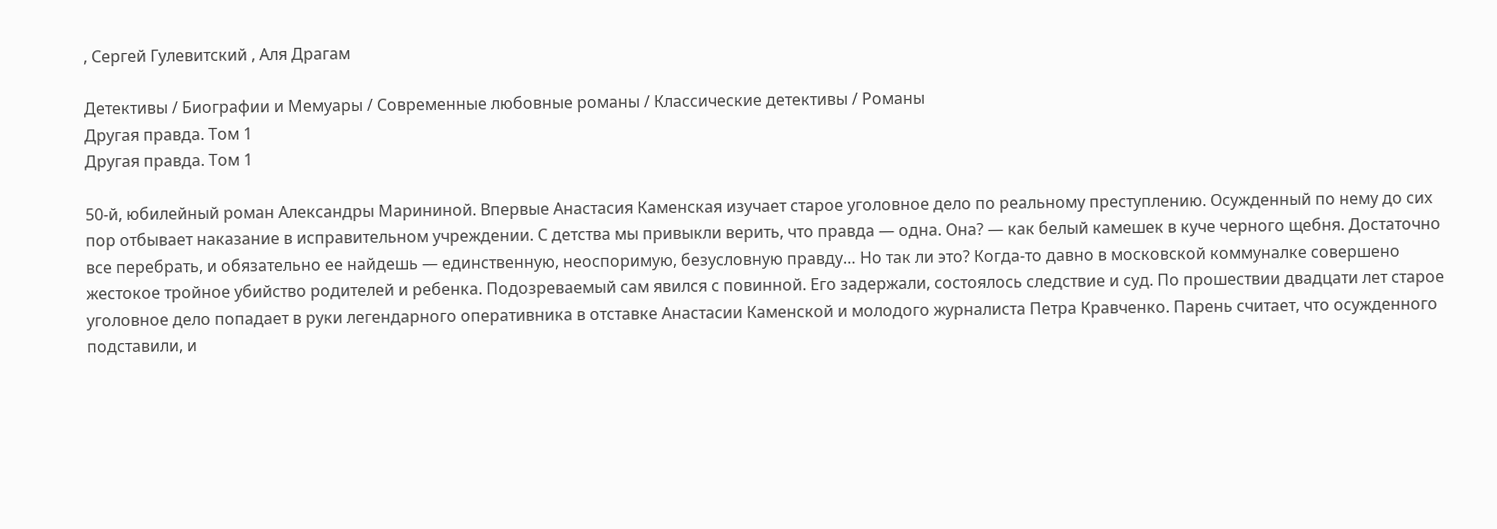, Сергей Гулевитский , Аля Драгам

Детективы / Биографии и Мемуары / Современные любовные романы / Классические детективы / Романы
Другая правда. Том 1
Другая правда. Том 1

50-й, юбилейный роман Александры Марининой. Впервые Анастасия Каменская изучает старое уголовное дело по реальному преступлению. Осужденный по нему до сих пор отбывает наказание в исправительном учреждении. С детства мы привыкли верить, что правда — одна. Она? — как белый камешек в куче черного щебня. Достаточно все перебрать, и обязательно ее найдешь — единственную, неоспоримую, безусловную правду… Но так ли это? Когда-то давно в московской коммуналке совершено жестокое тройное убийство родителей и ребенка. Подозреваемый сам явился с повинной. Его задержали, состоялось следствие и суд. По прошествии двадцати лет старое уголовное дело попадает в руки легендарного оперативника в отставке Анастасии Каменской и молодого журналиста Петра Кравченко. Парень считает, что осужденного подставили, и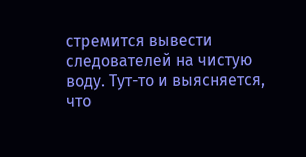стремится вывести следователей на чистую воду. Тут-то и выясняется, что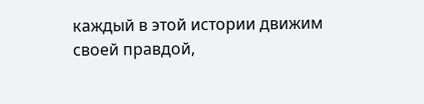каждый в этой истории движим своей правдой,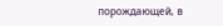порождающей, в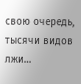свою очередь, тысячи видов лжи…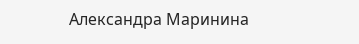Александра Маринина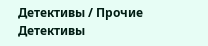Детективы / Прочие Детективы